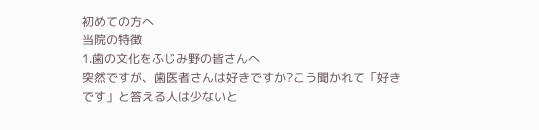初めての方へ
当院の特徴
1.歯の文化をふじみ野の皆さんへ
突然ですが、歯医者さんは好きですか?こう聞かれて「好きです」と答える人は少ないと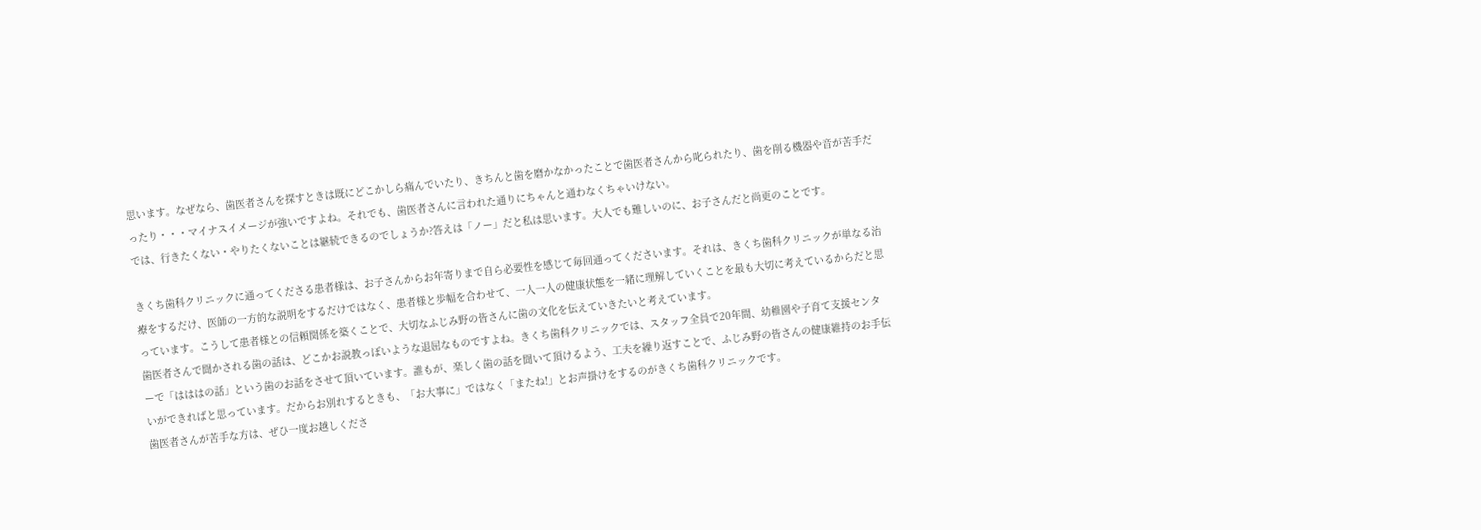思います。なぜなら、歯医者さんを探すときは既にどこかしら痛んでいたり、きちんと歯を磨かなかったことで歯医者さんから叱られたり、歯を削る機器や音が苦手だったり・・・マイナスイメージが強いですよね。それでも、歯医者さんに言われた通りにちゃんと通わなくちゃいけない。
では、行きたくない・やりたくないことは継続できるのでしょうか?答えは「ノー」だと私は思います。大人でも難しいのに、お子さんだと尚更のことです。

きくち歯科クリニックに通ってくださる患者様は、お子さんからお年寄りまで自ら必要性を感じて毎回通ってくださいます。それは、きくち歯科クリニックが単なる治療をするだけ、医師の一方的な説明をするだけではなく、患者様と歩幅を合わせて、一人一人の健康状態を一緒に理解していくことを最も大切に考えているからだと思っています。こうして患者様との信頼関係を築くことで、大切なふじみ野の皆さんに歯の文化を伝えていきたいと考えています。
歯医者さんで聞かされる歯の話は、どこかお説教っぽいような退屈なものですよね。きくち歯科クリニックでは、スタッフ全員で20年間、幼稚園や子育て支援センターで「はははの話」という歯のお話をさせて頂いています。誰もが、楽しく歯の話を聞いて頂けるよう、工夫を繰り返すことで、ふじみ野の皆さんの健康維持のお手伝いができればと思っています。だからお別れするときも、「お大事に」ではなく「またね!」とお声掛けをするのがきくち歯科クリニックです。
歯医者さんが苦手な方は、ぜひ一度お越しくださ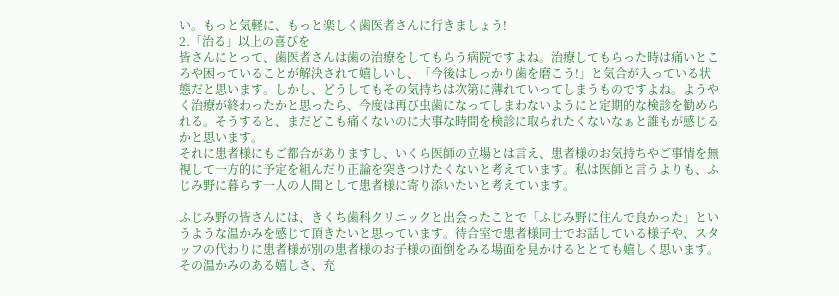い。もっと気軽に、もっと楽しく歯医者さんに行きましょう!
2.「治る」以上の喜びを
皆さんにとって、歯医者さんは歯の治療をしてもらう病院ですよね。治療してもらった時は痛いところや困っていることが解決されて嬉しいし、「今後はしっかり歯を磨こう!」と気合が入っている状態だと思います。しかし、どうしてもその気持ちは次第に薄れていってしまうものですよね。ようやく治療が終わったかと思ったら、今度は再び虫歯になってしまわないようにと定期的な検診を勧められる。そうすると、まだどこも痛くないのに大事な時間を検診に取られたくないなぁと誰もが感じるかと思います。
それに患者様にもご都合がありますし、いくら医師の立場とは言え、患者様のお気持ちやご事情を無視して一方的に予定を組んだり正論を突きつけたくないと考えています。私は医師と言うよりも、ふじみ野に暮らす一人の人間として患者様に寄り添いたいと考えています。

ふじみ野の皆さんには、きくち歯科クリニックと出会ったことで「ふじみ野に住んで良かった」というような温かみを感じて頂きたいと思っています。待合室で患者様同士でお話している様子や、スタッフの代わりに患者様が別の患者様のお子様の面倒をみる場面を見かけるととても嬉しく思います。その温かみのある嬉しさ、充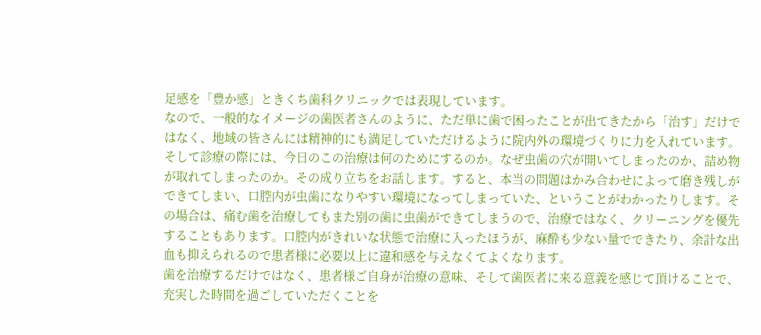足感を「豊か感」ときくち歯科クリニックでは表現しています。
なので、一般的なイメージの歯医者さんのように、ただ単に歯で困ったことが出てきたから「治す」だけではなく、地域の皆さんには精神的にも満足していただけるように院内外の環境づくりに力を入れています。
そして診療の際には、今日のこの治療は何のためにするのか。なぜ虫歯の穴が開いてしまったのか、詰め物が取れてしまったのか。その成り立ちをお話します。すると、本当の問題はかみ合わせによって磨き残しができてしまい、口腔内が虫歯になりやすい環境になってしまっていた、ということがわかったりします。その場合は、痛む歯を治療してもまた別の歯に虫歯ができてしまうので、治療ではなく、クリーニングを優先することもあります。口腔内がきれいな状態で治療に入ったほうが、麻酔も少ない量でできたり、余計な出血も抑えられるので患者様に必要以上に違和感を与えなくてよくなります。
歯を治療するだけではなく、患者様ご自身が治療の意味、そして歯医者に来る意義を感じて頂けることで、充実した時間を過ごしていただくことを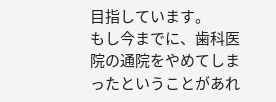目指しています。
もし今までに、歯科医院の通院をやめてしまったということがあれ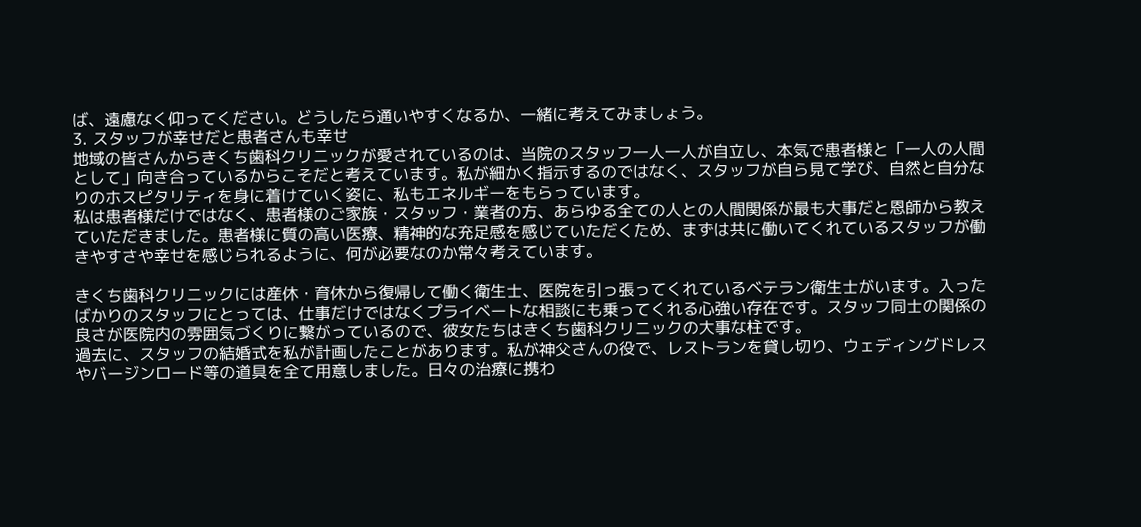ば、遠慮なく仰ってください。どうしたら通いやすくなるか、一緒に考えてみましょう。
3. スタッフが幸せだと患者さんも幸せ
地域の皆さんからきくち歯科クリニックが愛されているのは、当院のスタッフ一人一人が自立し、本気で患者様と「一人の人間として」向き合っているからこそだと考えています。私が細かく指示するのではなく、スタッフが自ら見て学び、自然と自分なりのホスピタリティを身に着けていく姿に、私もエネルギーをもらっています。
私は患者様だけではなく、患者様のご家族・スタッフ・業者の方、あらゆる全ての人との人間関係が最も大事だと恩師から教えていただきました。患者様に質の高い医療、精神的な充足感を感じていただくため、まずは共に働いてくれているスタッフが働きやすさや幸せを感じられるように、何が必要なのか常々考えています。

きくち歯科クリニックには産休・育休から復帰して働く衛生士、医院を引っ張ってくれているベテラン衛生士がいます。入ったばかりのスタッフにとっては、仕事だけではなくプライベートな相談にも乗ってくれる心強い存在です。スタッフ同士の関係の良さが医院内の雰囲気づくりに繋がっているので、彼女たちはきくち歯科クリニックの大事な柱です。
過去に、スタッフの結婚式を私が計画したことがあります。私が神父さんの役で、レストランを貸し切り、ウェディングドレスやバージンロード等の道具を全て用意しました。日々の治療に携わ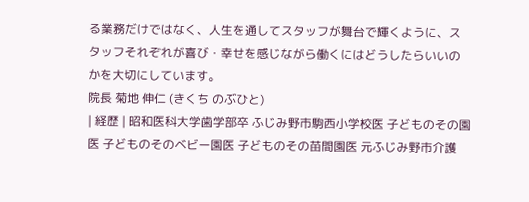る業務だけではなく、人生を通してスタッフが舞台で輝くように、スタッフそれぞれが喜び・幸せを感じながら働くにはどうしたらいいのかを大切にしています。
院長 菊地 伸仁 (きくち のぶひと)
| 経歴 | 昭和医科大学歯学部卒 ふじみ野市駒西小学校医 子どものその園医 子どものそのベビー園医 子どものその苗間園医 元ふじみ野市介護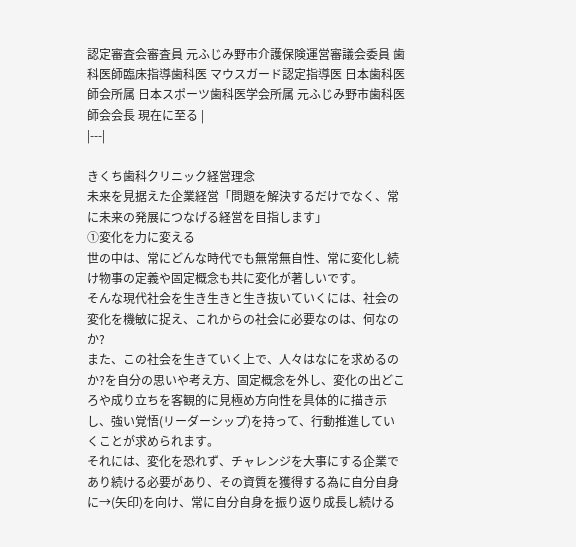認定審査会審査員 元ふじみ野市介護保険運営審議会委員 歯科医師臨床指導歯科医 マウスガード認定指導医 日本歯科医師会所属 日本スポーツ歯科医学会所属 元ふじみ野市歯科医師会会長 現在に至る |
|---|

きくち歯科クリニック経営理念
未来を見据えた企業経営「問題を解決するだけでなく、常に未来の発展につなげる経営を目指します」
①変化を力に変える
世の中は、常にどんな時代でも無常無自性、常に変化し続け物事の定義や固定概念も共に変化が著しいです。
そんな現代社会を生き生きと生き抜いていくには、社会の変化を機敏に捉え、これからの社会に必要なのは、何なのか?
また、この社会を生きていく上で、人々はなにを求めるのか?を自分の思いや考え方、固定概念を外し、変化の出どころや成り立ちを客観的に見極め方向性を具体的に描き示し、強い覚悟(リーダーシップ)を持って、行動推進していくことが求められます。
それには、変化を恐れず、チャレンジを大事にする企業であり続ける必要があり、その資質を獲得する為に自分自身に→(矢印)を向け、常に自分自身を振り返り成長し続ける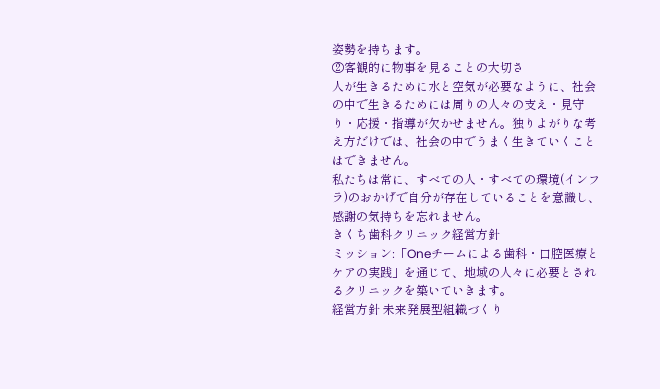姿勢を持ちます。
②客観的に物事を見ることの大切さ
人が生きるために水と空気が必要なように、社会の中で生きるためには周りの人々の支え・見守り・応援・指導が欠かせません。独りよがりな考え方だけでは、社会の中でうまく生きていくことはできません。
私たちは常に、すべての人・すべての環境(インフラ)のおかげで自分が存在していることを意識し、感謝の気持ちを忘れません。
きくち歯科クリニック経営方針
ミッション:「Oneチームによる歯科・口腔医療とケアの実践」を通じて、地域の人々に必要とされるクリニックを築いていきます。
経営方針 未来発展型組織づくり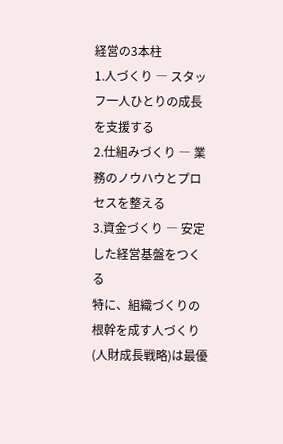経営の3本柱
1.人づくり ― スタッフ一人ひとりの成長を支援する
2.仕組みづくり ― 業務のノウハウとプロセスを整える
3.資金づくり ― 安定した経営基盤をつくる
特に、組織づくりの根幹を成す人づくり(人財成長戦略)は最優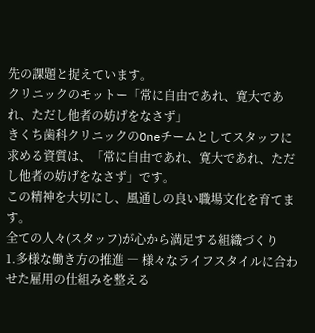先の課題と捉えています。
クリニックのモットー「常に自由であれ、寛大であれ、ただし他者の妨げをなさず」
きくち歯科クリニックのOneチームとしてスタッフに求める資質は、「常に自由であれ、寛大であれ、ただし他者の妨げをなさず」です。
この精神を大切にし、風通しの良い職場文化を育てます。
全ての人々(スタッフ)が心から満足する組織づくり
1.多様な働き方の推進 ― 様々なライフスタイルに合わせた雇用の仕組みを整える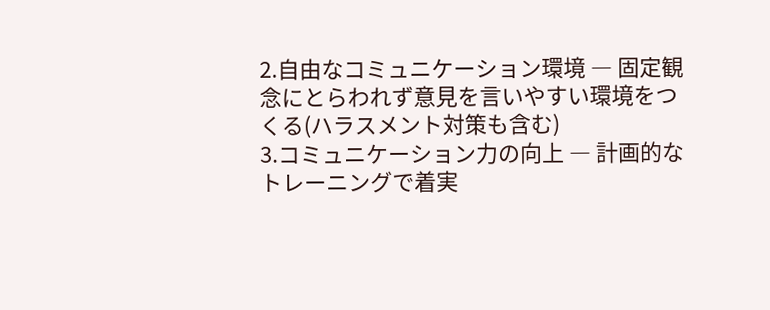2.自由なコミュニケーション環境 ― 固定観念にとらわれず意見を言いやすい環境をつくる(ハラスメント対策も含む)
3.コミュニケーション力の向上 ― 計画的なトレーニングで着実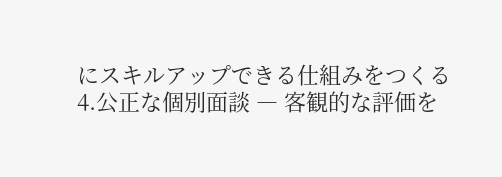にスキルアップできる仕組みをつくる
4.公正な個別面談 ― 客観的な評価を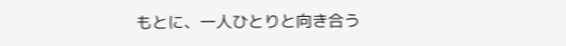もとに、一人ひとりと向き合う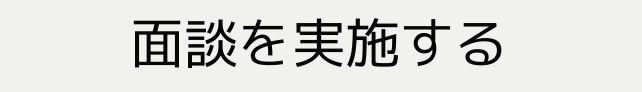面談を実施する